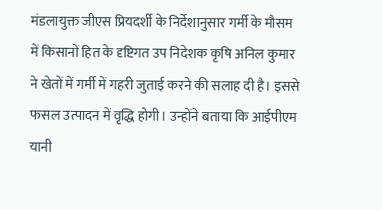मंडलायुक्त जीएस प्रियदर्शी के निर्देशानुसार गर्मी के मौसम में किसानों हित के दृष्टिगत उप निदेशक कृषि अनिल कुमार ने खेतों में गर्मी में गहरी जुताई करने की सलाह दी है। इससे फसल उत्पादन में वृद्धि होगी। उन्होंने बताया कि आईपीएम यानी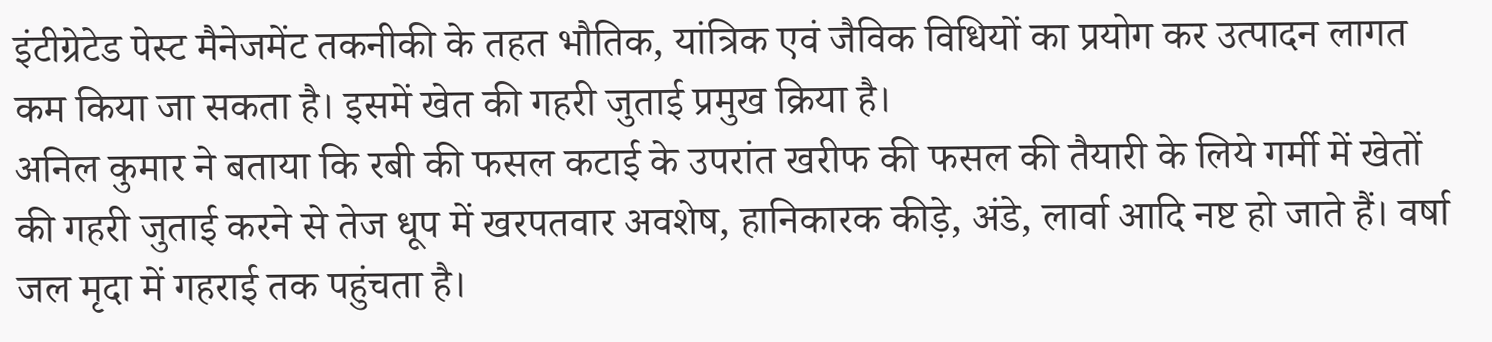इंटीग्रेटेड पेस्ट मैनेजमेंट तकनीकी के तहत भौतिक, यांत्रिक एवं जैविक विधियों का प्रयोग कर उत्पादन लागत कम किया जा सकता है। इसमें खेत की गहरी जुताई प्रमुख क्रिया है।
अनिल कुमार ने बताया कि रबी की फसल कटाई के उपरांत खरीफ की फसल की तैयारी के लिये गर्मी में खेतों की गहरी जुताई करने से तेज धूप में खरपतवार अवशेष, हानिकारक कीड़े, अंडे, लार्वा आदि नष्ट हो जाते हैं। वर्षा जल मृदा में गहराई तक पहुंचता है।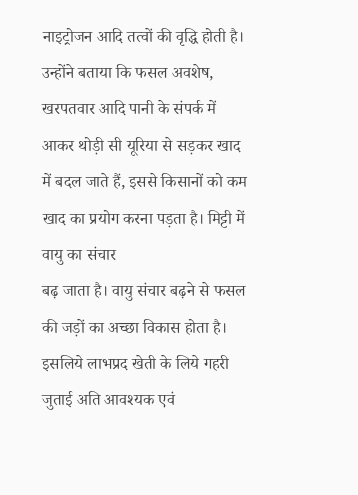नाइट्रोजन आदि तत्वों की वृद्धि होती है। उन्होंने बताया कि फसल अवशेष, खरपतवार आदि पानी के संपर्क में आकर थोड़ी सी यूरिया से सड़कर खाद में बदल जाते हैं, इससे किसानों को कम खाद का प्रयोग करना पड़ता है। मिट्टी में वायु का संचार
बढ़ जाता है। वायु संचार बढ़ने से फसल की जड़ों का अच्छा विकास होता है। इसलिये लाभप्रद खेती के लिये गहरी जुताई अति आवश्यक एवं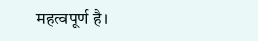महत्वपूर्ण है।